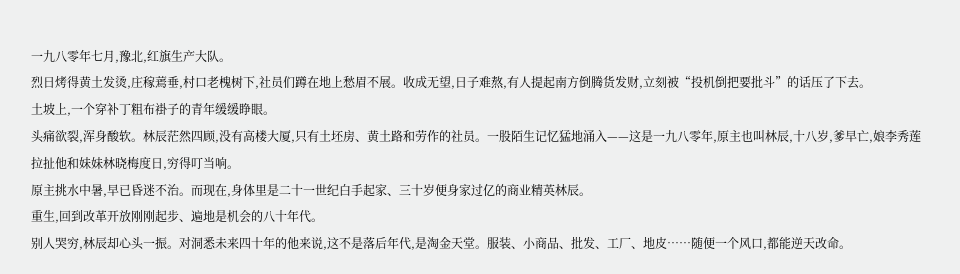一九八零年七月,豫北,红旗生产大队。
烈日烤得黄土发烫,庄稼蔫垂,村口老槐树下,社员们蹲在地上愁眉不展。收成无望,日子难熬,有人提起南方倒腾货发财,立刻被“投机倒把要批斗”的话压了下去。
土坡上,一个穿补丁粗布褂子的青年缓缓睁眼。
头痛欲裂,浑身酸软。林辰茫然四顾,没有高楼大厦,只有土坯房、黄土路和劳作的社员。一股陌生记忆猛地涌入——这是一九八零年,原主也叫林辰,十八岁,爹早亡,娘李秀莲拉扯他和妹妹林晓梅度日,穷得叮当响。
原主挑水中暑,早已昏迷不治。而现在,身体里是二十一世纪白手起家、三十岁便身家过亿的商业精英林辰。
重生,回到改革开放刚刚起步、遍地是机会的八十年代。
别人哭穷,林辰却心头一振。对洞悉未来四十年的他来说,这不是落后年代,是淘金天堂。服装、小商品、批发、工厂、地皮……随便一个风口,都能逆天改命。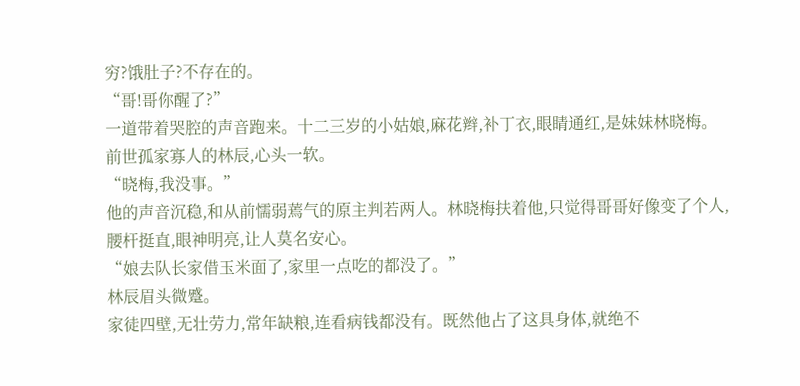穷?饿肚子?不存在的。
“哥!哥你醒了?”
一道带着哭腔的声音跑来。十二三岁的小姑娘,麻花辫,补丁衣,眼睛通红,是妹妹林晓梅。
前世孤家寡人的林辰,心头一软。
“晓梅,我没事。”
他的声音沉稳,和从前懦弱蔫气的原主判若两人。林晓梅扶着他,只觉得哥哥好像变了个人,腰杆挺直,眼神明亮,让人莫名安心。
“娘去队长家借玉米面了,家里一点吃的都没了。”
林辰眉头微蹙。
家徒四壁,无壮劳力,常年缺粮,连看病钱都没有。既然他占了这具身体,就绝不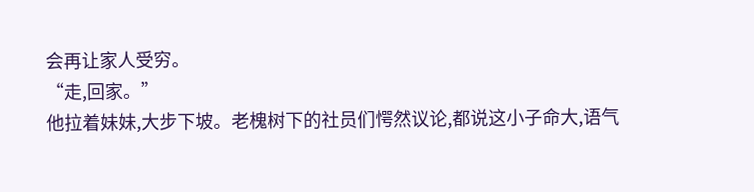会再让家人受穷。
“走,回家。”
他拉着妹妹,大步下坡。老槐树下的社员们愕然议论,都说这小子命大,语气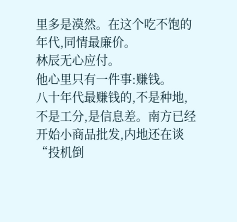里多是漠然。在这个吃不饱的年代,同情最廉价。
林辰无心应付。
他心里只有一件事:赚钱。
八十年代最赚钱的,不是种地,不是工分,是信息差。南方已经开始小商品批发,内地还在谈“投机倒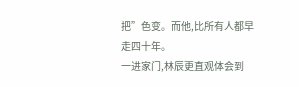把”色变。而他,比所有人都早走四十年。
一进家门,林辰更直观体会到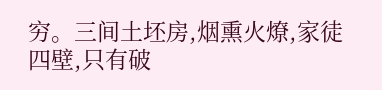穷。三间土坯房,烟熏火燎,家徒四壁,只有破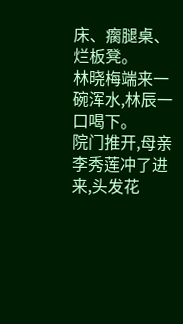床、瘸腿桌、烂板凳。
林晓梅端来一碗浑水,林辰一口喝下。
院门推开,母亲李秀莲冲了进来,头发花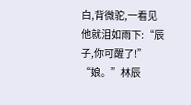白,背微驼,一看见他就泪如雨下:“辰子,你可醒了!”
“娘。”林辰